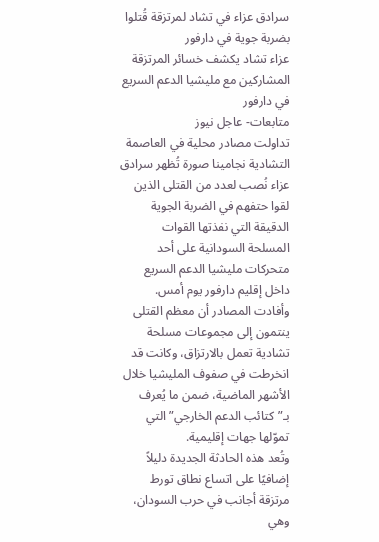سرادق عزاء في تشاد لمرتزقة قُتلوا بضربة جوية في دارفور
عزاء تشاد يكشف خسائر المرتزقة المشاركين مع مليشيا الدعم السريع في دارفور
متابعات- عاجل نيوز
تداولت مصادر محلية في العاصمة التشادية نجامينا صورة تُظهر سرادق عزاء نُصب لعدد من القتلى الذين لقوا حتفهم في الضربة الجوية الدقيقة التي نفذتها القوات المسلحة السودانية على أحد متحركات مليشيا الدعم السريع داخل إقليم دارفور يوم أمس.
وأفادت المصادر أن معظم القتلى ينتمون إلى مجموعات مسلحة تشادية تعمل بالارتزاق، وكانت قد انخرطت في صفوف المليشيا خلال الأشهر الماضية، ضمن ما يُعرف بـ”كتائب الدعم الخارجي” التي تموّلها جهات إقليمية.
وتُعد هذه الحادثة الجديدة دليلاً إضافيًا على اتساع نطاق تورط مرتزقة أجانب في حرب السودان، وهي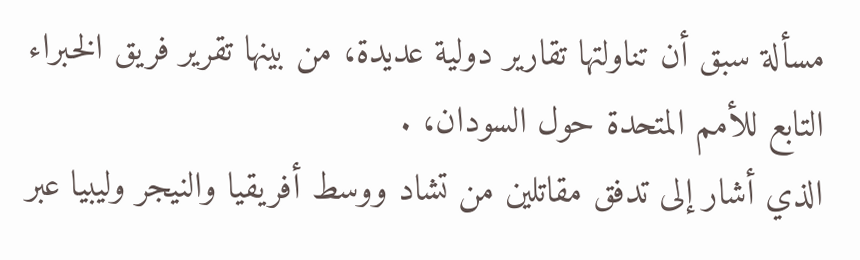مسألة سبق أن تناولتها تقارير دولية عديدة، من بينها تقرير فريق الخبراء التابع للأمم المتحدة حول السودان، .
الذي أشار إلى تدفق مقاتلين من تشاد ووسط أفريقيا والنيجر وليبيا عبر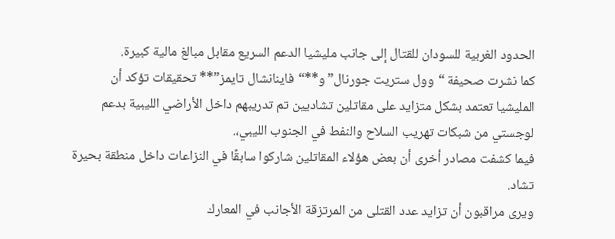الحدود الغربية للسودان للقتال إلى جانب مليشيا الدعم السريع مقابل مبالغ مالية كبيرة.
كما نشرت صحيفة “وول ستريت جورنال” و**“فاينانشال تايمز”** تحقيقات تؤكد أن المليشيا تعتمد بشكل متزايد على مقاتلين تشاديين تم تدريبهم داخل الأراضي الليبية بدعم لوجستي من شبكات تهريب السلاح والنفط في الجنوب الليبي،.
فيما كشفت مصادر أخرى أن بعض هؤلاء المقاتلين شاركوا سابقًا في النزاعات داخل منطقة بحيرة تشاد.
ويرى مراقبون أن تزايد عدد القتلى من المرتزقة الأجانب في المعارك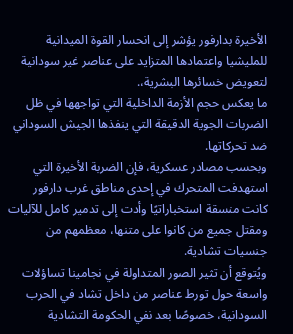الأخيرة بدارفور يؤشر إلى انحسار القوة الميدانية للمليشيا واعتمادها المتزايد على عناصر غير سودانية لتعويض خسائرها البشرية،.
ما يعكس حجم الأزمة الداخلية التي تواجهها في ظل الضربات الجوية الدقيقة التي ينفذها الجيش السوداني ضد تحركاتها.
وبحسب مصادر عسكرية، فإن الضربة الأخيرة التي استهدفت المتحرك في إحدى مناطق غرب دارفور كانت منسقة استخباراتيًا وأدت إلى تدمير كامل للآليات ومقتل جميع من كانوا على متنها، معظمهم من جنسيات تشادية.
ويُتوقع أن تثير الصور المتداولة في نجامينا تساؤلات واسعة حول تورط عناصر من داخل تشاد في الحرب السودانية، خصوصًا بعد نفي الحكومة التشادية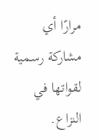مرارًا أي مشاركة رسمية لقواتها في النزاع.